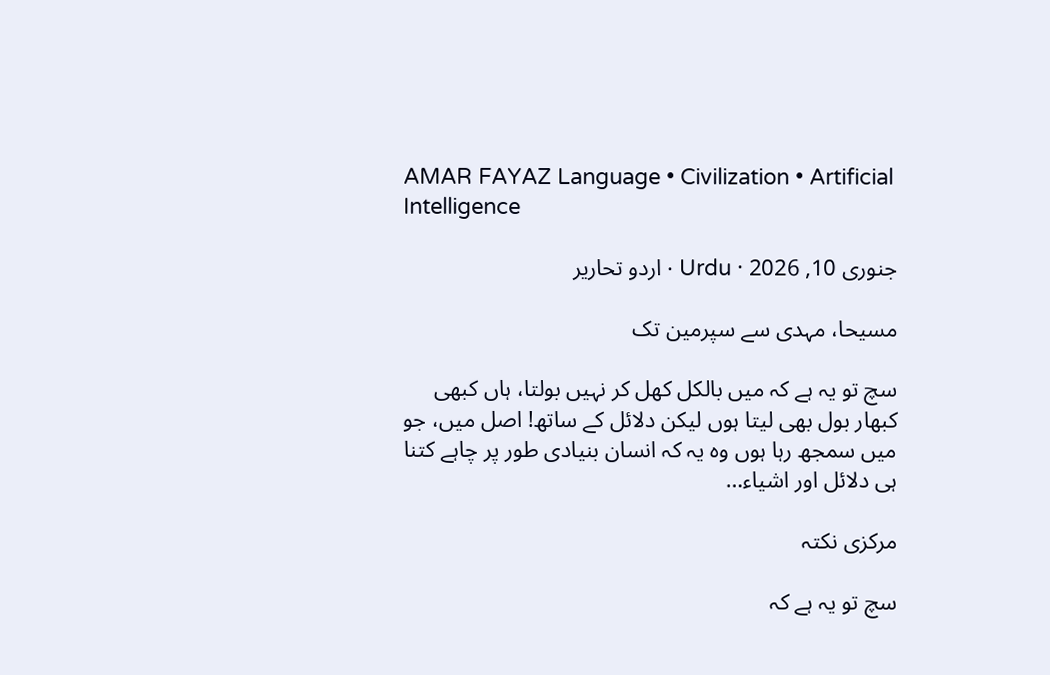AMAR FAYAZ Language • Civilization • Artificial Intelligence

جنوری 10, 2026 · Urdu · اردو تحاریر

مسیحا، مہدی سے سپرمین تک

سچ تو یہ ہے کہ میں بالکل کھل کر نہیں بولتا، ہاں کبھی کبھار بول بھی لیتا ہوں لیکن دلائل کے ساتھ! اصل میں، جو میں سمجھ رہا ہوں وہ یہ کہ انسان بنیادی طور پر چاہے کتنا ہی دلائل اور اشیاء…

مرکزی نکتہ

سچ تو یہ ہے کہ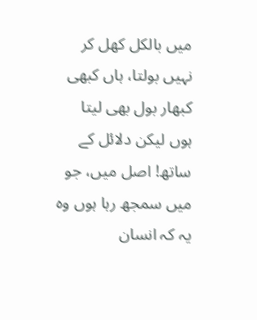میں بالکل کھل کر نہیں بولتا، ہاں کبھی کبھار بول بھی لیتا ہوں لیکن دلائل کے ساتھ! اصل میں، جو میں سمجھ رہا ہوں وہ یہ کہ انسان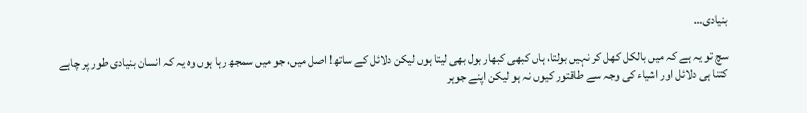بنیادی…

سچ تو یہ ہے کہ میں بالکل کھل کر نہیں بولتا، ہاں کبھی کبھار بول بھی لیتا ہوں لیکن دلائل کے ساتھ! اصل میں، جو میں سمجھ رہا ہوں وہ یہ کہ انسان بنیادی طور پر چاہے کتنا ہی دلائل اور اشیاء کی وجہ سے طاقتور کیوں نہ ہو لیکن اپنے جوہر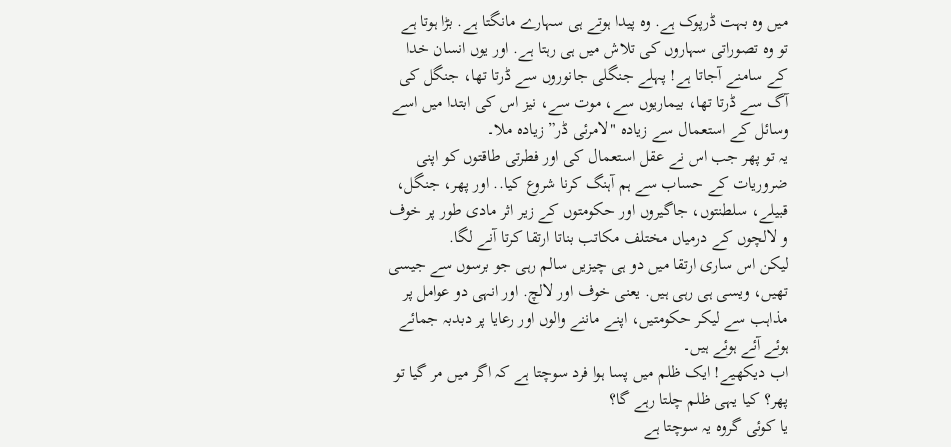میں وہ بہت ڈرپوک ہے. وہ پیدا ہوتے ہی سہارے مانگتا ہے. بڑا ہوتا ہے تو وہ تصوراتی سہاروں کی تلاش میں ہی رہتا ہے. اور یوں انسان خدا کے سامنے آجاتا ہے! پہلے جنگلی جانوروں سے ڈرتا تھا، جنگل کی آگ سے ڈرتا تھا، بیماریوں سے، موت سے، نیز اس کی ابتدا میں اسے وسائل کے استعمال سے زیادہ "لامرئی ڈر” زیادہ ملا۔
یہ تو پھر جب اس نے عقل استعمال کی اور فطرتی طاقتوں کو اپنی ضروریات کے حساب سے ہم آہنگ کرنا شروع کیا.. اور پھر، جنگل، قبیلے، سلطنتوں، جاگیروں اور حکومتوں کے زیر اثر مادی طور پر خوف و لالچوں کے درمیاں مختلف مکاتب بناتا ارتقا کرتا آنے لگا.
لیکن اس ساری ارتقا میں دو ہی چیزیں سالم رہی جو برسوں سے جیسی تھیں، ویسی ہی رہی ہیں. یعنی خوف اور لالچ. اور انہی دو عوامل پر مذاہب سے لیکر حکومتیں، اپنے ماننے والوں اور رعایا پر دبدبہ جمائے ہوئے آئے ہوئے ہیں۔
اب دیکھیے! ایک ظلم میں پسا ہوا فرد سوچتا ہے کہ اگر میں مر گیا تو پھر؟ کیا یہی ظلم چلتا رہے گا؟
یا کوئی گروہ یہ سوچتا ہے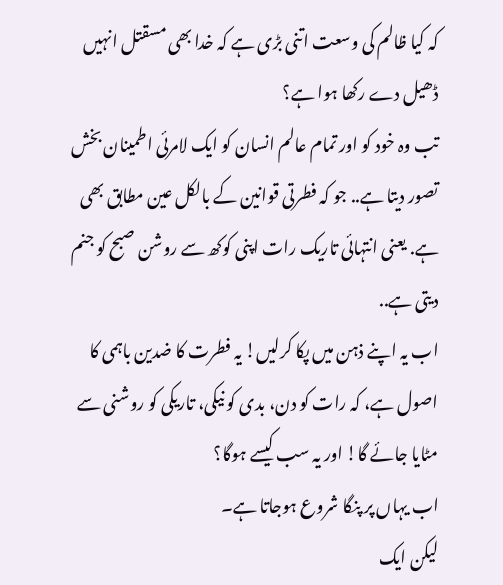کہ کیا ظالم کی وسعت اتنی بڑی ہے کہ خدا بھی مسقتل انہیں ڈھیل دے رکھا ہوا ہے؟
تب وہ خود کو اور تمام عالم انسان کو ایک لامرئی اطمینان بخش تصور دیتا ہے.. جو کہ فطرتی قوانین کے بالکل عین مطابق بھی ہے. یعنی انتہائی تاریک رات اپنی کوکھ سے روشن صبح کو جنم دیتی ہے..
اب یہ اپنے ذہن میں پکا کرلیں! یہ فطرت کا ضدین باہمی کا اصول ہے، کہ رات کو دن، بدی کو نیکی، تاریکی کو روشنی سے مٹایا جائے گا! اور یہ سب کیسے ہوگا؟
اب یہاں پر پنگا شروع ہوجاتا ہے۔
لیکن ایک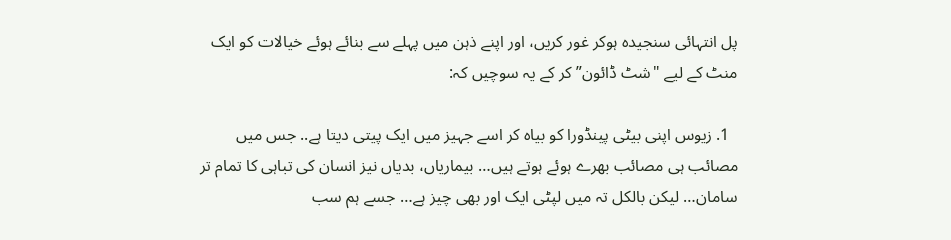پل انتہائی سنجیدہ ہوکر غور کریں، اور اپنے ذہن میں پہلے سے بنائے ہوئے خیالات کو ایک منٹ کے لیے "شٹ ڈائون” کر کے یہ سوچیں کہ:

  1. زیوس اپنی بیٹی پینڈورا کو بیاہ کر اسے جہیز میں ایک پیتی دیتا ہے.. جس میں مصائب ہی مصائب بھرے ہوئے ہوتے ہیں… بیماریاں، بدیاں نیز انسان کی تباہی کا تمام تر سامان… لیکن بالکل تہ میں لپٹی ایک اور بھی چیز ہے… جسے ہم سب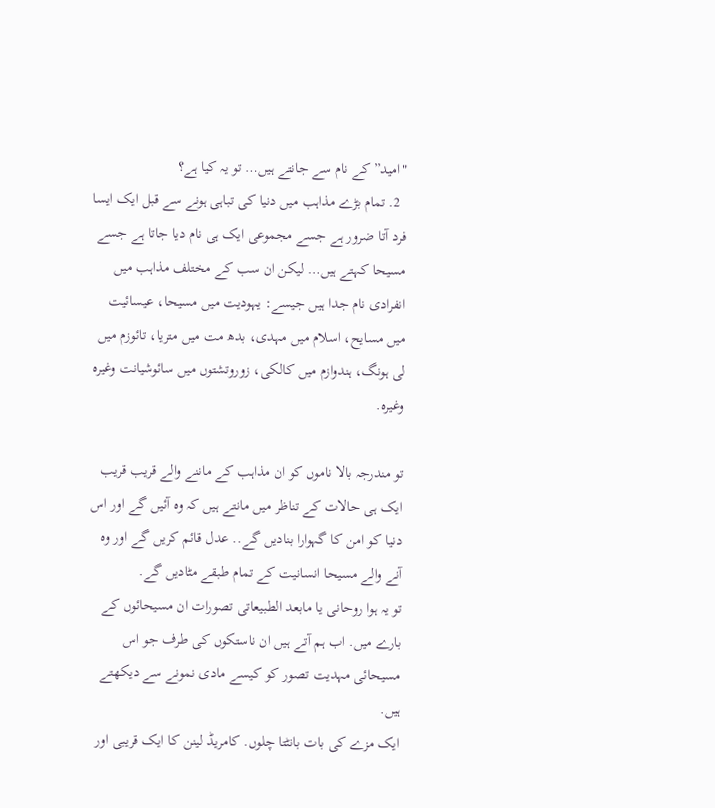"امید” کے نام سے جانتے ہیں… تو یہ کیا ہے؟
  2. تمام بڑے مذاہب میں دنیا کی تباہی ہونے سے قبل ایک ایسا فرد آتا ضرور ہے جسے مجموعی ایک ہی نام دیا جاتا ہے جسے مسیحا کہتے ہیں… لیکن ان سب کے مختلف مذاہب میں انفرادی نام جدا ہیں جیسے: یہودیت میں مسیحا، عیسائیت میں مسایح، اسلام میں مہدی، بدھ مت میں متریا، تائوزم میں لی ہونگ، ہندوازم میں کالکی، زوروتشتوں میں سائوشیانت وغیرہ وغیرہ.

تو مندرجہ بالا ناموں کو ان مذاہب کے ماننے والے قریب قریب ایک ہی حالات کے تناظر میں مانتے ہیں کہ وہ آئیں گے اور اس دنیا کو امن کا گہوارا بنادیں گے.. عدل قائم کریں گے اور وہ آنے والے مسیحا انسانیت کے تمام طبقے مٹادیں گے.
تو یہ ہوا روحانی یا مابعد الطبیعاتی تصورات ان مسیحائوں کے بارے میں. اب ہم آتے ہیں ان ناستکوں کی طرف جو اس مسیحائی مہدیت تصور کو کیسے مادی نمونے سے دیکھتے ہیں.
ایک مزے کی بات بانٹتا چلوں. کامریڈ لینن کا ایک قریبی اور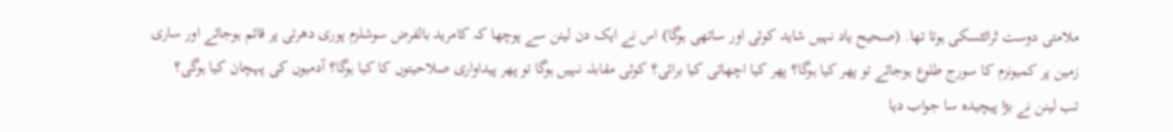ملامتی دوست ٹرائٹسکی ہوتا تھا. (صحیح یاد نہیں شاید کوئی اور ساتھی ہوگا) اس نے ایک دن لینن سے پوچھا کہ کامرید بالفرض سوشلزم پوری دھرتی پر قائم ہوجائے اور ساری زمین پر کمیونزم کا سورج طلوع ہوجائے تو پھر کیا ہوگا؟ پھر کیا اچھائی کیا برائی؟ کوئی مقابلہ نہیں ہوگا تو پھر پیداواری صلاحیتوں کا کیا ہوگا؟ آدمیوں کی پہچان کیا ہوگی؟
تب لینن نے بڑا پیچیدہ سا جواب دیا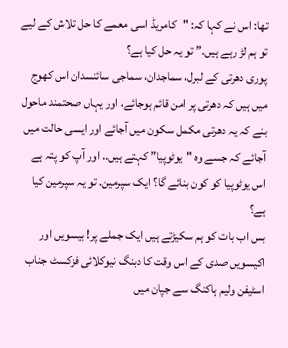تھا: اس نے کہا کہ: "کامریڈ اسی معمے کا حل تلاش کے لیے تو ہم لڑ رہے ہیں.” تو یہ حل کیا ہے؟
پوری دھرتی کے لبرل، سماجدان، سماجی سائنسدان اس کھوج میں ہیں کہ دھرتی پر امن قائم ہوجائے، اور یہاں صحتمند ماحول بنے کہ یہ دھرتی مکمل سکون میں آجائے اور ایسی حالت میں آجائے کہ جسے وہ "یوٹوپیا” کہتے ہیں.. اور آپ کو پتہ ہے اس یوٹوپیا کو کون بنائے گا؟ ایک سپرمین. تو یہ سپرمین کیا ہے؟
بس اب بات کو ہم سکیڑتے ہیں ایک جملے پر! بیسویں اور اکیسویں صدی کے اس وقت کا دبنگ نیوکلائی فزکسٹ جناب اسٹیفن ولیم ہاکنگ سے جپان میں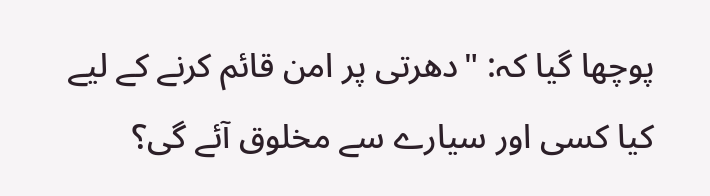پوچھا گیا کہ: "دھرتی پر امن قائم کرنے کے لیے کیا کسی اور سیارے سے مخلوق آئے گی؟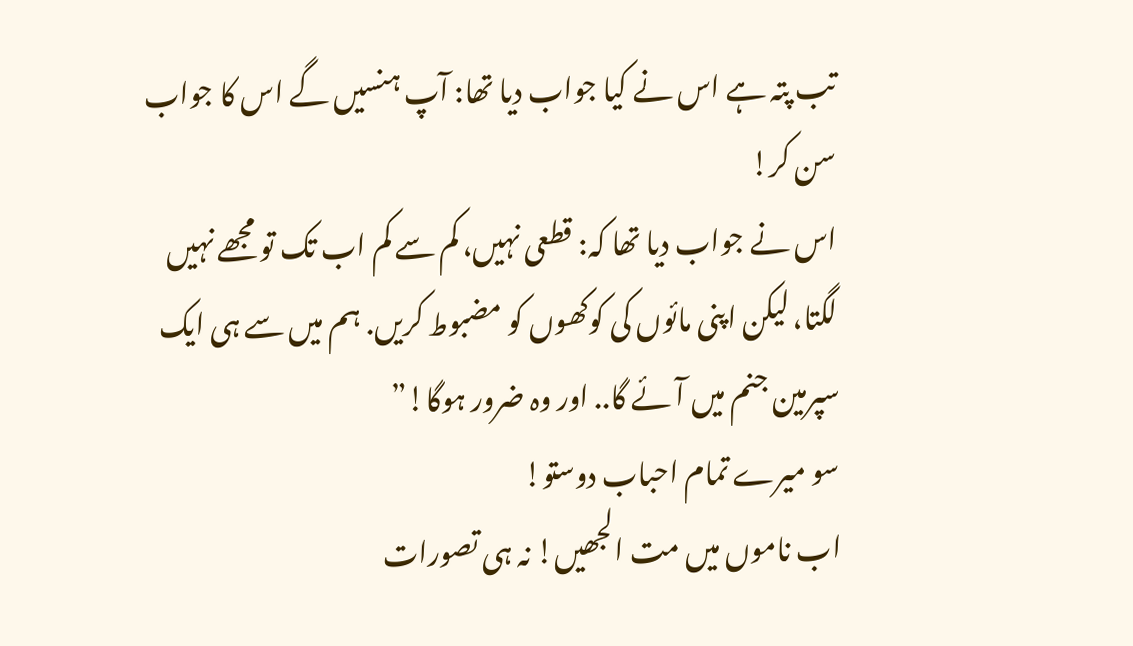تب پتہ ہے اس نے کیا جواب دیا تھا: آپ ہنسیں گے اس کا جواب سن کر!
اس نے جواب دیا تھا کہ: قطعی نہیں، کم سے کم اب تک تو مجھے نہیں لگتا، لیکن اپنی مائوں کی کوکھوں کو مضبوط کریں. ہم میں سے ہی ایک سپرمین جنم میں آئے گا.. اور وہ ضرور ہوگا!”
سو میرے تمام احباب دوستو!
اب ناموں میں مت الجھیں! نہ ہی تصورات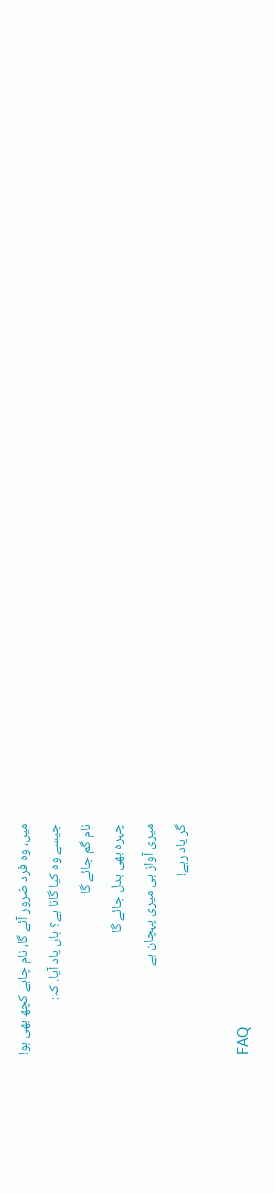میں، وہ فرد ضرور آئے گا، نام چاہے کچھ بھی ہو!
جیسے وہ کیا گانا ہے؟ ہاں یاد آیا. کہ:
نام گم جائے گا
چہرہ بھی بدل جائے گا
میری آواز ہی میری پہچان ہے
گر یاد رہے!

FAQ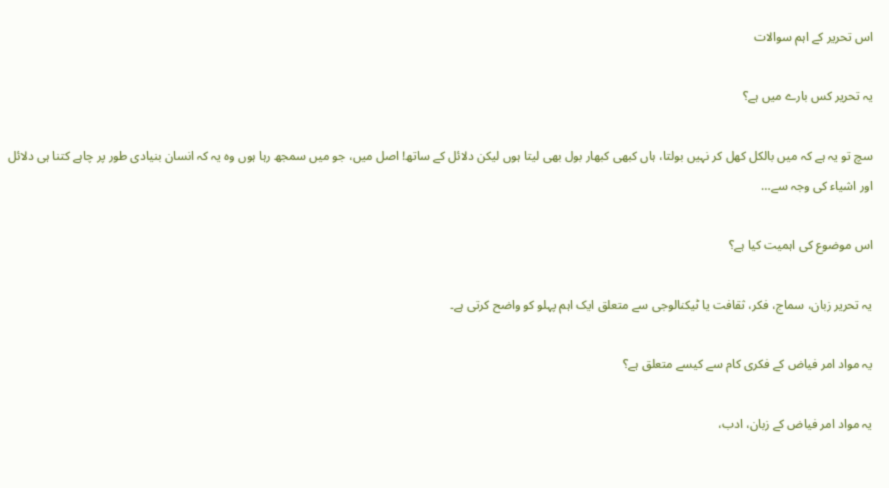اس تحریر کے اہم سوالات

یہ تحریر کس بارے میں ہے؟

سچ تو یہ ہے کہ میں بالکل کھل کر نہیں بولتا، ہاں کبھی کبھار بول بھی لیتا ہوں لیکن دلائل کے ساتھ! اصل میں، جو میں سمجھ رہا ہوں وہ یہ کہ انسان بنیادی طور پر چاہے کتنا ہی دلائل اور اشیاء کی وجہ سے…

اس موضوع کی اہمیت کیا ہے؟

یہ تحریر زبان، سماج، فکر، ثقافت یا ٹیکنالوجی سے متعلق ایک اہم پہلو کو واضح کرتی ہے۔

یہ مواد امر فیاض کے فکری کام سے کیسے متعلق ہے؟

یہ مواد امر فیاض کے زبان، ادب،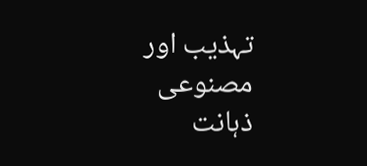تہذیب اور مصنوعی ذہانت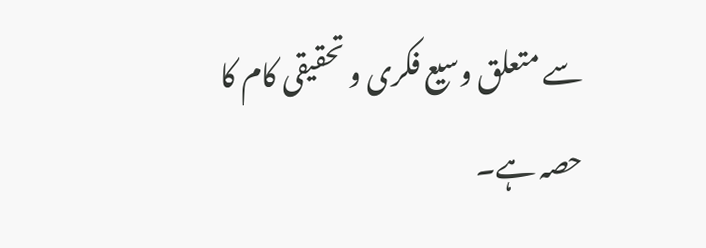سے متعلق وسیع فکری و تحقیقی کام کا حصہ ہے۔